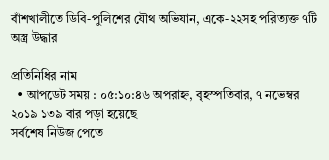বাঁশখালীতে ডিবি-পুলিশের যৌথ অভিযান, একে-২২সহ পরিত্যক্ত ৭টি অস্ত্র উদ্ধার

প্রতিনিধির নাম
  • আপডেট সময় : ০৫:১০:৪৬ অপরাহ্ন, বৃহস্পতিবার, ৭ নভেম্বর ২০১৯ ১৩৯ বার পড়া হয়েছে
সর্বশেষ নিউজ পেতে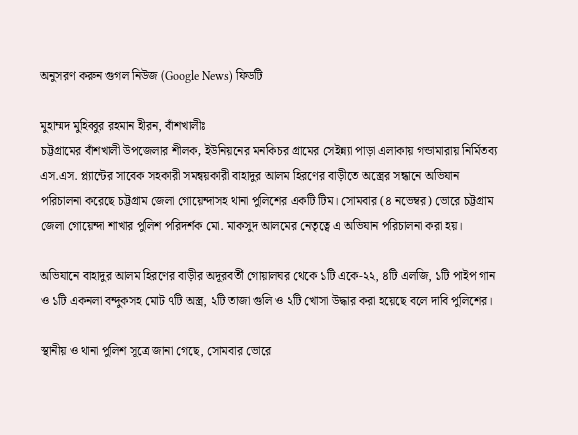অনুসরণ করুন গুগল নিউজ (Google News) ফিডটি

মুহাম্মদ মুহিব্বুর রহমান হীরন, বাঁশখালীঃ
চট্টগ্রামের বাঁশখালী উপজেলার শীলক‚ ইউনিয়নের মনকিচর গ্রামের সেইন্ন্যা পাড়া এলাকায় গন্ডামারায় নির্মিতব্য এস.এস. প্ল্যান্টের সাবেক সহকারী সমন্বয়কারী বাহাদুর আলম হিরণের বাড়ীতে অস্ত্রের সন্ধানে অভিযান পরিচালনা করেছে চট্টগ্রাম জেলা গোয়েন্দাসহ থানা পুলিশের একটি টিম। সোমবার (৪ নভেম্বর) ভোরে চট্টগ্রাম জেলা গোয়েন্দা শাখার পুলিশ পরিদর্শক মো. মাকসুদ আলমের নেতৃত্বে এ অভিযান পরিচালনা করা হয়।

অভিযানে বাহাদুর আলম হিরণের বাড়ীর অদূরবর্তী গোয়ালঘর থেকে ১টি একে-২২, ৪টি এলজি, ১টি পাইপ গান ও ১টি একনলা বন্দুকসহ মোট ৭টি অস্ত্র, ২টি তাজা গুলি ও ২টি খোসা উদ্ধার করা হয়েছে বলে দাবি পুলিশের।

স্থানীয় ও থানা পুলিশ সূত্রে জানা গেছে, সোমবার ভোরে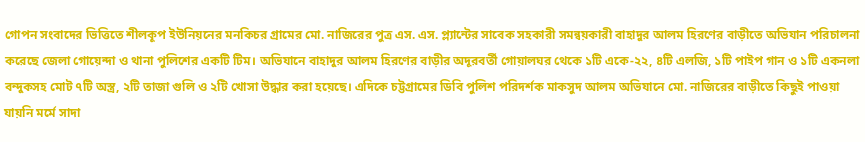গোপন সংবাদের ভিত্তিতে শীলকূপ ইউনিয়নের মনকিচর গ্রামের মো. নাজিরের পুত্র এস. এস. প্ল্যান্টের সাবেক সহকারী সমন্বয়কারী বাহাদুর আলম হিরণের বাড়ীতে অভিযান পরিচালনা করেছে জেলা গোয়েন্দা ও থানা পুলিশের একটি টিম। অভিযানে বাহাদুর আলম হিরণের বাড়ীর অদূরবর্তী গোয়ালঘর থেকে ১টি একে-২২, ৪টি এলজি, ১টি পাইপ গান ও ১টি একনলা বন্দুকসহ মোট ৭টি অস্ত্র, ২টি তাজা গুলি ও ২টি খোসা উদ্ধার করা হয়েছে। এদিকে চট্টগ্রামের ডিবি পুলিশ পরিদর্শক মাকসুদ আলম অভিযানে মো. নাজিরের বাড়ীতে কিছুই পাওয়া যায়নি মর্মে সাদা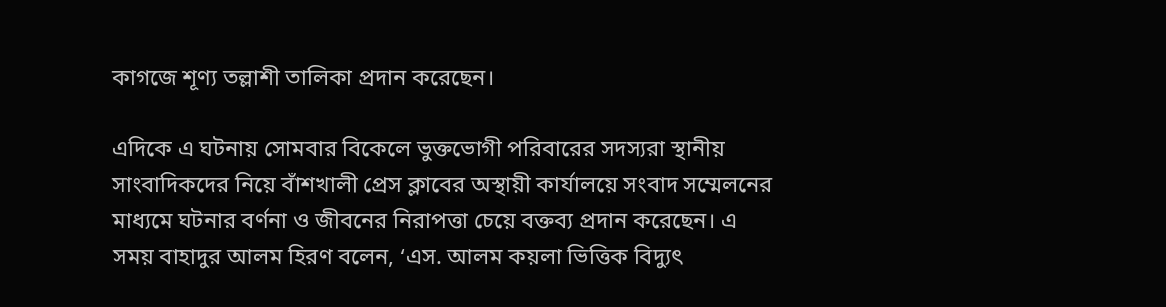কাগজে শূণ্য তল্লাশী তালিকা প্রদান করেছেন।

এদিকে এ ঘটনায় সোমবার বিকেলে ভুক্তভোগী পরিবারের সদস্যরা স্থানীয় সাংবাদিকদের নিয়ে বাঁশখালী প্রেস ক্লাবের অস্থায়ী কার্যালয়ে সংবাদ সম্মেলনের মাধ্যমে ঘটনার বর্ণনা ও জীবনের নিরাপত্তা চেয়ে বক্তব্য প্রদান করেছেন। এ সময় বাহাদুর আলম হিরণ বলেন, ‘এস. আলম কয়লা ভিত্তিক বিদ্যুৎ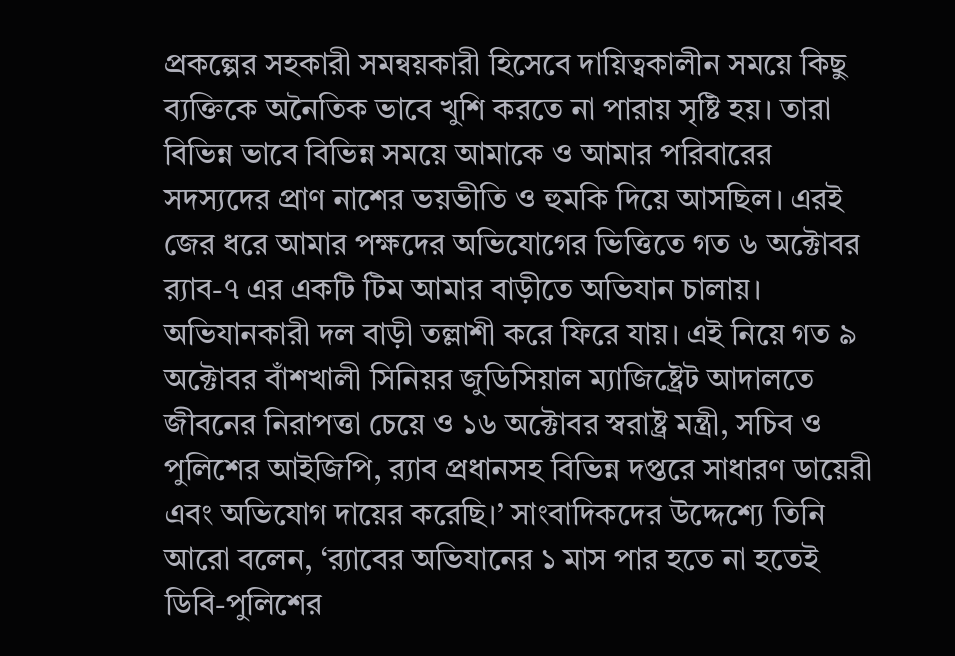প্রকল্পের সহকারী সমন্বয়কারী হিসেবে দায়িত্বকালীন সময়ে কিছু ব্যক্তিকে অনৈতিক ভাবে খুশি করতে না পারায় সৃষ্টি হয়। তারা বিভিন্ন ভাবে বিভিন্ন সময়ে আমাকে ও আমার পরিবারের সদস্যদের প্রাণ নাশের ভয়ভীতি ও হুমকি দিয়ে আসছিল। এরই জের ধরে আমার পক্ষদের অভিযোগের ভিত্তিতে গত ৬ অক্টোবর র‌্যাব-৭ এর একটি টিম আমার বাড়ীতে অভিযান চালায়। অভিযানকারী দল বাড়ী তল্লাশী করে ফিরে যায়। এই নিয়ে গত ৯ অক্টোবর বাঁশখালী সিনিয়র জুডিসিয়াল ম্যাজিষ্ট্রেট আদালতে জীবনের নিরাপত্তা চেয়ে ও ১৬ অক্টোবর স্বরাষ্ট্র মন্ত্রী, সচিব ও পুলিশের আইজিপি, র‌্যাব প্রধানসহ বিভিন্ন দপ্তরে সাধারণ ডায়েরী এবং অভিযোগ দায়ের করেছি।’ সাংবাদিকদের উদ্দেশ্যে তিনি আরো বলেন, ‘র‌্যাবের অভিযানের ১ মাস পার হতে না হতেই ডিবি-পুলিশের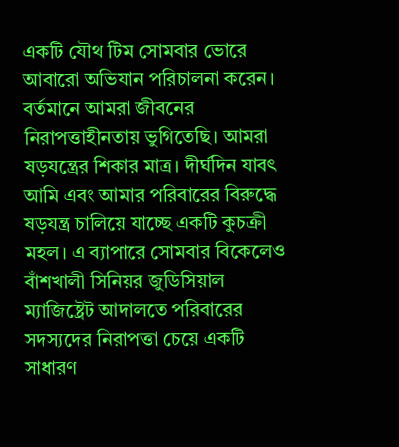একটি যৌথ টিম সোমবার ভোরে আবারো অভিযান পরিচালনা করেন। বর্তমানে আমরা জীবনের নিরাপত্তাহীনতায় ভুগিতেছি। আমরা ষড়যন্ত্রের শিকার মাত্র। দীর্ঘদিন যাবৎ আমি এবং আমার পরিবারের বিরুদ্ধে ষড়যন্ত্র চালিয়ে যাচ্ছে একটি কুচক্রী মহল। এ ব্যাপারে সোমবার বিকেলেও বাঁশখালী সিনিয়র জুডিসিয়াল ম্যাজিষ্ট্রেট আদালতে পরিবারের সদস্যদের নিরাপত্তা চেয়ে একটি সাধারণ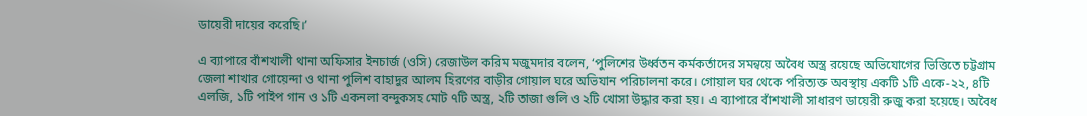ডায়েরী দায়ের করেছি।’

এ ব্যাপারে বাঁশখালী থানা অফিসার ইনচার্জ (ওসি) রেজাউল করিম মজুমদার বলেন, ‘পুলিশের উর্ধ্বতন কর্মকর্তাদের সমন্বয়ে অবৈধ অস্ত্র রয়েছে অভিযোগের ভিত্তিতে চট্টগ্রাম জেলা শাখার গোয়েন্দা ও থানা পুলিশ বাহাদুর আলম হিরণের বাড়ীর গোয়াল ঘরে অভিযান পরিচালনা করে। গোয়াল ঘর থেকে পরিত্যক্ত অবস্থায় একটি ১টি একে-২২, ৪টি এলজি, ১টি পাইপ গান ও ১টি একনলা বন্দুকসহ মোট ৭টি অস্ত্র, ২টি তাজা গুলি ও ২টি খোসা উদ্ধার করা হয়। এ ব্যাপারে বাঁশখালী সাধারণ ডায়েরী রুজু করা হয়েছে। অবৈধ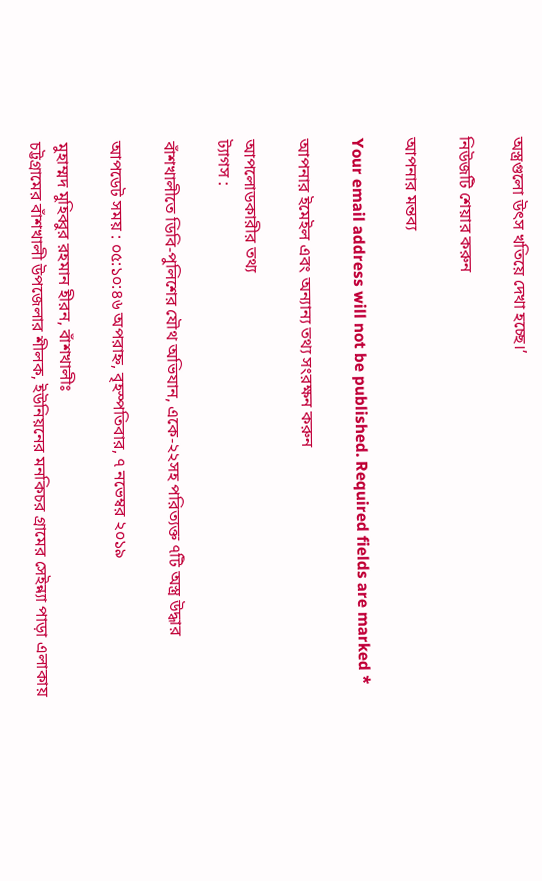অস্ত্রগুলো উৎস খতিয়ে দেখা হচ্ছে।’

নিউজটি শেয়ার করুন

আপনার মন্তব্য

Your email address will not be published. Required fields are marked *

আপনার ইমেইল এবং অন্যান্য তথ্য সংরক্ষন করুন

আপলোডকারীর তথ্য
ট্যাগস :

বাঁশখালীতে ডিবি-পুলিশের যৌথ অভিযান, একে-২২সহ পরিত্যক্ত ৭টি অস্ত্র উদ্ধার

আপডেট সময় : ০৫:১০:৪৬ অপরাহ্ন, বৃহস্পতিবার, ৭ নভেম্বর ২০১৯

মুহাম্মদ মুহিব্বুর রহমান হীরন, বাঁশখালীঃ
চট্টগ্রামের বাঁশখালী উপজেলার শীলক‚ ইউনিয়নের মনকিচর গ্রামের সেইন্ন্যা পাড়া এলাকায়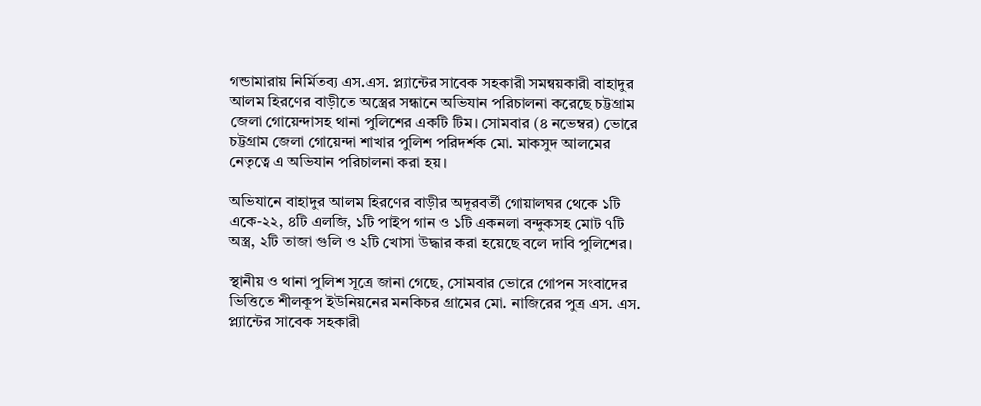গন্ডামারায় নির্মিতব্য এস.এস. প্ল্যান্টের সাবেক সহকারী সমন্বয়কারী বাহাদুর আলম হিরণের বাড়ীতে অস্ত্রের সন্ধানে অভিযান পরিচালনা করেছে চট্টগ্রাম জেলা গোয়েন্দাসহ থানা পুলিশের একটি টিম। সোমবার (৪ নভেম্বর) ভোরে চট্টগ্রাম জেলা গোয়েন্দা শাখার পুলিশ পরিদর্শক মো. মাকসুদ আলমের নেতৃত্বে এ অভিযান পরিচালনা করা হয়।

অভিযানে বাহাদুর আলম হিরণের বাড়ীর অদূরবর্তী গোয়ালঘর থেকে ১টি একে-২২, ৪টি এলজি, ১টি পাইপ গান ও ১টি একনলা বন্দুকসহ মোট ৭টি অস্ত্র, ২টি তাজা গুলি ও ২টি খোসা উদ্ধার করা হয়েছে বলে দাবি পুলিশের।

স্থানীয় ও থানা পুলিশ সূত্রে জানা গেছে, সোমবার ভোরে গোপন সংবাদের ভিত্তিতে শীলকূপ ইউনিয়নের মনকিচর গ্রামের মো. নাজিরের পুত্র এস. এস. প্ল্যান্টের সাবেক সহকারী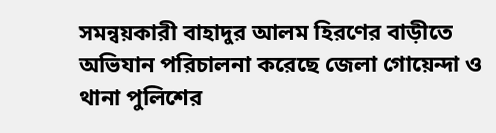সমন্বয়কারী বাহাদুর আলম হিরণের বাড়ীতে অভিযান পরিচালনা করেছে জেলা গোয়েন্দা ও থানা পুলিশের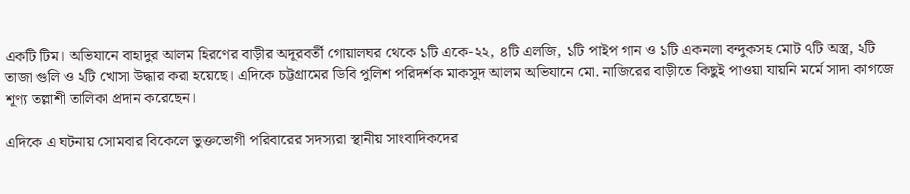একটি টিম। অভিযানে বাহাদুর আলম হিরণের বাড়ীর অদূরবর্তী গোয়ালঘর থেকে ১টি একে-২২, ৪টি এলজি, ১টি পাইপ গান ও ১টি একনলা বন্দুকসহ মোট ৭টি অস্ত্র, ২টি তাজা গুলি ও ২টি খোসা উদ্ধার করা হয়েছে। এদিকে চট্টগ্রামের ডিবি পুলিশ পরিদর্শক মাকসুদ আলম অভিযানে মো. নাজিরের বাড়ীতে কিছুই পাওয়া যায়নি মর্মে সাদা কাগজে শূণ্য তল্লাশী তালিকা প্রদান করেছেন।

এদিকে এ ঘটনায় সোমবার বিকেলে ভুক্তভোগী পরিবারের সদস্যরা স্থানীয় সাংবাদিকদের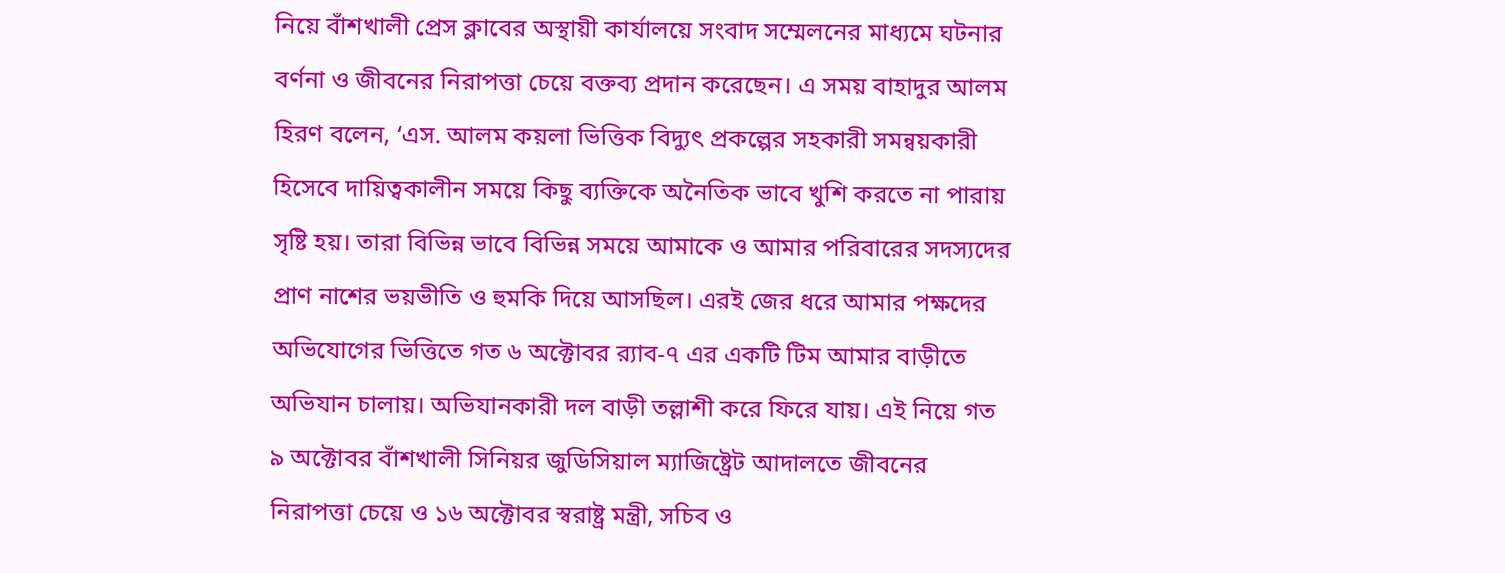নিয়ে বাঁশখালী প্রেস ক্লাবের অস্থায়ী কার্যালয়ে সংবাদ সম্মেলনের মাধ্যমে ঘটনার বর্ণনা ও জীবনের নিরাপত্তা চেয়ে বক্তব্য প্রদান করেছেন। এ সময় বাহাদুর আলম হিরণ বলেন, ‘এস. আলম কয়লা ভিত্তিক বিদ্যুৎ প্রকল্পের সহকারী সমন্বয়কারী হিসেবে দায়িত্বকালীন সময়ে কিছু ব্যক্তিকে অনৈতিক ভাবে খুশি করতে না পারায় সৃষ্টি হয়। তারা বিভিন্ন ভাবে বিভিন্ন সময়ে আমাকে ও আমার পরিবারের সদস্যদের প্রাণ নাশের ভয়ভীতি ও হুমকি দিয়ে আসছিল। এরই জের ধরে আমার পক্ষদের অভিযোগের ভিত্তিতে গত ৬ অক্টোবর র‌্যাব-৭ এর একটি টিম আমার বাড়ীতে অভিযান চালায়। অভিযানকারী দল বাড়ী তল্লাশী করে ফিরে যায়। এই নিয়ে গত ৯ অক্টোবর বাঁশখালী সিনিয়র জুডিসিয়াল ম্যাজিষ্ট্রেট আদালতে জীবনের নিরাপত্তা চেয়ে ও ১৬ অক্টোবর স্বরাষ্ট্র মন্ত্রী, সচিব ও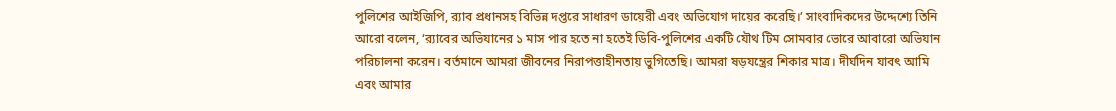পুলিশের আইজিপি, র‌্যাব প্রধানসহ বিভিন্ন দপ্তরে সাধারণ ডায়েরী এবং অভিযোগ দায়ের করেছি।’ সাংবাদিকদের উদ্দেশ্যে তিনি আরো বলেন, ‘র‌্যাবের অভিযানের ১ মাস পার হতে না হতেই ডিবি-পুলিশের একটি যৌথ টিম সোমবার ভোরে আবারো অভিযান পরিচালনা করেন। বর্তমানে আমরা জীবনের নিরাপত্তাহীনতায় ভুগিতেছি। আমরা ষড়যন্ত্রের শিকার মাত্র। দীর্ঘদিন যাবৎ আমি এবং আমার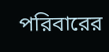পরিবারের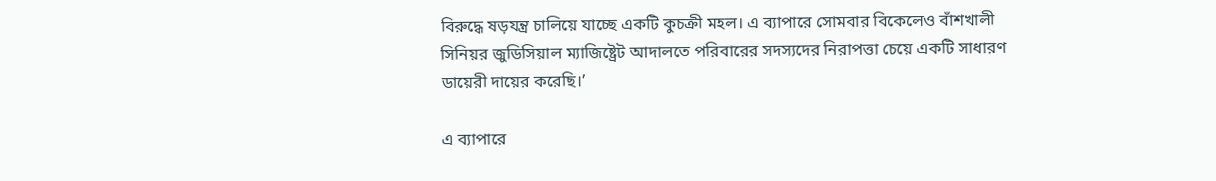বিরুদ্ধে ষড়যন্ত্র চালিয়ে যাচ্ছে একটি কুচক্রী মহল। এ ব্যাপারে সোমবার বিকেলেও বাঁশখালী সিনিয়র জুডিসিয়াল ম্যাজিষ্ট্রেট আদালতে পরিবারের সদস্যদের নিরাপত্তা চেয়ে একটি সাধারণ ডায়েরী দায়ের করেছি।’

এ ব্যাপারে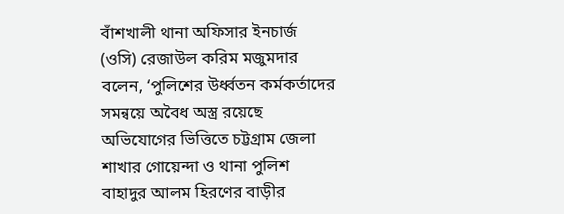বাঁশখালী থানা অফিসার ইনচার্জ (ওসি) রেজাউল করিম মজুমদার বলেন, ‘পুলিশের উর্ধ্বতন কর্মকর্তাদের সমন্বয়ে অবৈধ অস্ত্র রয়েছে অভিযোগের ভিত্তিতে চট্টগ্রাম জেলা শাখার গোয়েন্দা ও থানা পুলিশ বাহাদুর আলম হিরণের বাড়ীর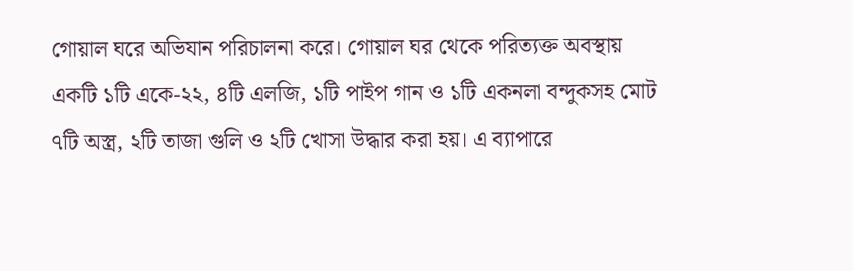গোয়াল ঘরে অভিযান পরিচালনা করে। গোয়াল ঘর থেকে পরিত্যক্ত অবস্থায় একটি ১টি একে-২২, ৪টি এলজি, ১টি পাইপ গান ও ১টি একনলা বন্দুকসহ মোট ৭টি অস্ত্র, ২টি তাজা গুলি ও ২টি খোসা উদ্ধার করা হয়। এ ব্যাপারে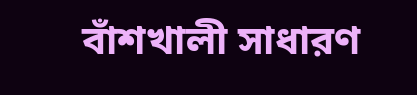বাঁশখালী সাধারণ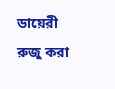ডায়েরী রুজু করা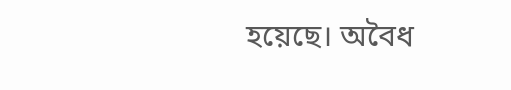হয়েছে। অবৈধ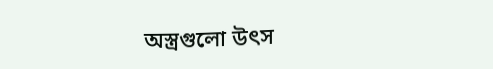অস্ত্রগুলো উৎস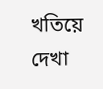খতিয়ে দেখা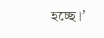হচ্ছে।’